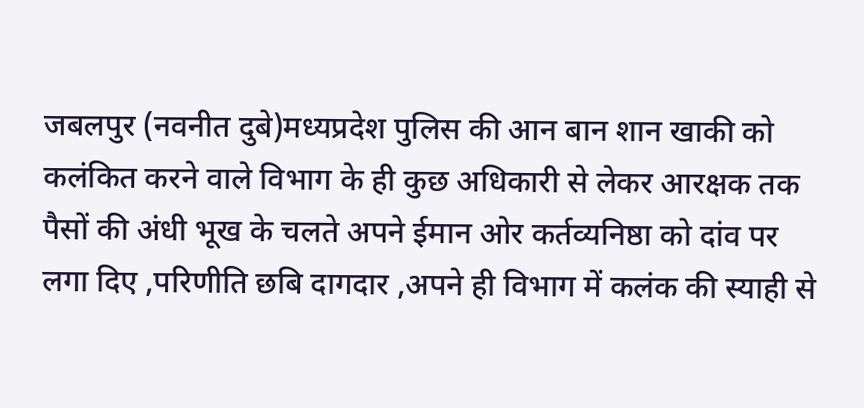जबलपुर (नवनीत दुबे)मध्यप्रदेश पुलिस की आन बान शान खाकी को कलंकित करने वाले विभाग के ही कुछ अधिकारी से लेकर आरक्षक तक पैसों की अंधी भूख के चलते अपने ईमान ओर कर्तव्यनिष्ठा को दांव पर लगा दिए ,परिणीति छबि दागदार ,अपने ही विभाग में कलंक की स्याही से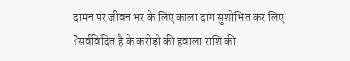दामन पर जीवन भर के लिए काला दाग सुशोभित कर लिए ?सर्वविदित है के करोड़ो की हवाला राशि की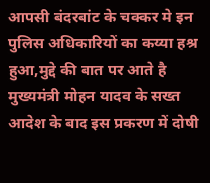आपसी बंदरबांट के चक्कर मे इन पुलिस अधिकारियों का कय्या हश्र हुआ,मुद्दे की बात पर आते है मुख्यमंत्री मोहन यादव के सख्त आदेश के बाद इस प्रकरण में दोषी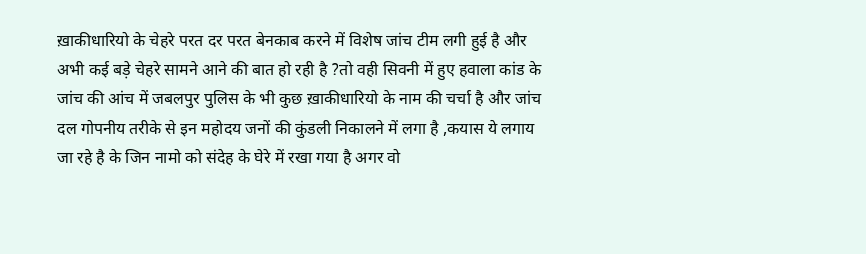ख़ाकीधारियो के चेहरे परत दर परत बेनकाब करने में विशेष जांच टीम लगी हुई है और अभी कई बड़े चेहरे सामने आने की बात हो रही है ?तो वही सिवनी में हुए हवाला कांड के जांच की आंच में जबलपुर पुलिस के भी कुछ ख़ाकीधारियो के नाम की चर्चा है और जांच दल गोपनीय तरीके से इन महोदय जनों की कुंडली निकालने में लगा है ,कयास ये लगाय जा रहे है के जिन नामो को संदेह के घेरे में रखा गया है अगर वो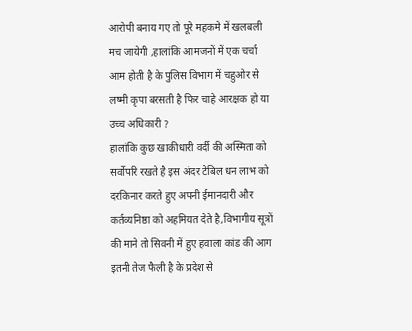आरोपी बनाय गए तो पूरे महकमे में खलबली मच जायेगी ,हालांकि आमजनों में एक चर्चा आम होती है के पुलिस विभाग में चहुओर से लष्मी कृपा बरसती है फिर चाहे आरक्षक हो या उच्च अधिकारी ?
हालांकि कुछ खाकीधारी वर्दी की अस्मिता को सर्वोपरि रखते है इस अंदर टेबिल धन लाभ को दरकिनार करते हुए अपनी ईमानदारी और कर्तव्यनिष्ठा को अहमियत देते है,विभागीय सूत्रों की माने तो सिवनी में हुए हवाला कांड की आग इतनी तेज फैली है के प्रदेश से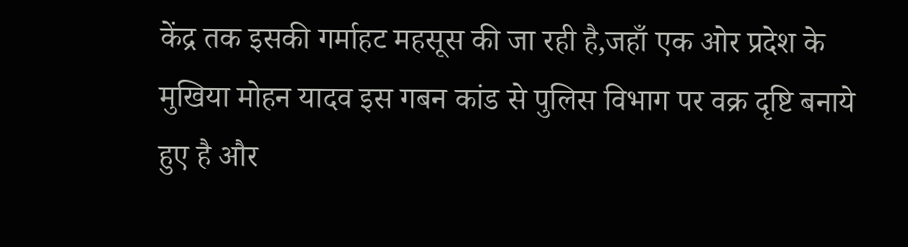केंद्र तक इसकी गर्माहट महसूस की जा रही है,जहाँ एक ओर प्रदेश के मुखिया मोहन यादव इस गबन कांड से पुलिस विभाग पर वक्र दृष्टि बनाये हुए है और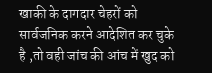खाकी के दागदार चेहरों को सार्वजनिक करने आदेशित कर चुके है ,तो वही जांच की आंच में खुद को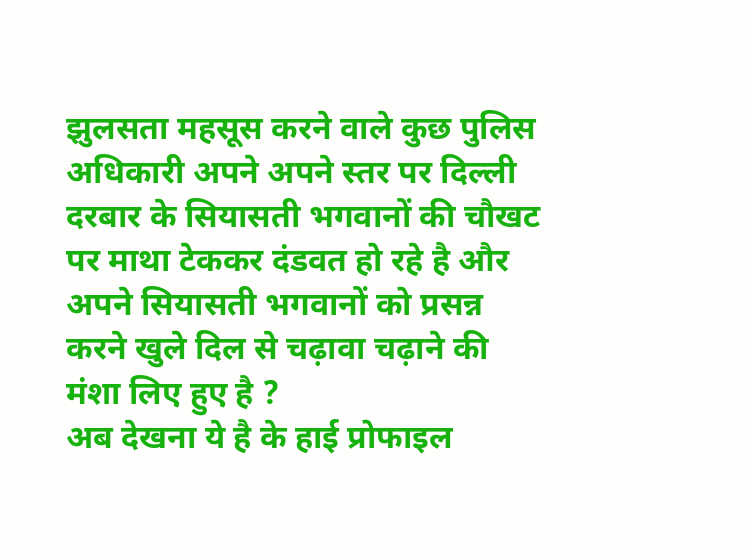झुलसता महसूस करने वाले कुछ पुलिस अधिकारी अपने अपने स्तर पर दिल्ली दरबार के सियासती भगवानों की चौखट पर माथा टेककर दंडवत हो रहे है और अपने सियासती भगवानों को प्रसन्न करने खुले दिल से चढ़ावा चढ़ाने की मंशा लिए हुए है ?
अब देखना ये है के हाई प्रोफाइल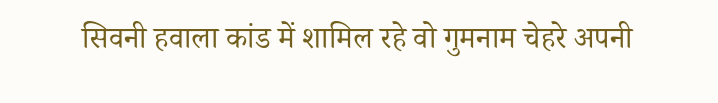सिवनी हवाला कांड में शामिल रहे वो गुमनाम चेहरे अपनी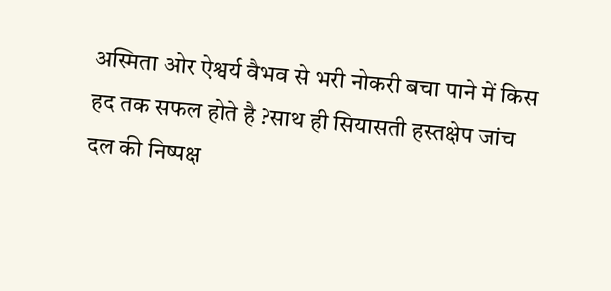अस्मिता ओर ऐश्वर्य वैभव से भरी नोकरी बचा पाने में किस हद तक सफल होते है ?साथ ही सियासती हस्तक्षेप जांच दल की निष्पक्ष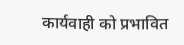कार्यवाही को प्रभावित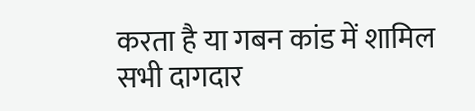करता है या गबन कांड में शामिल सभी दागदार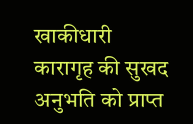खाकीधारी कारागृह की सुखद अनुभति को प्राप्त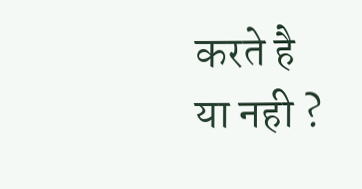करते है या नही ?